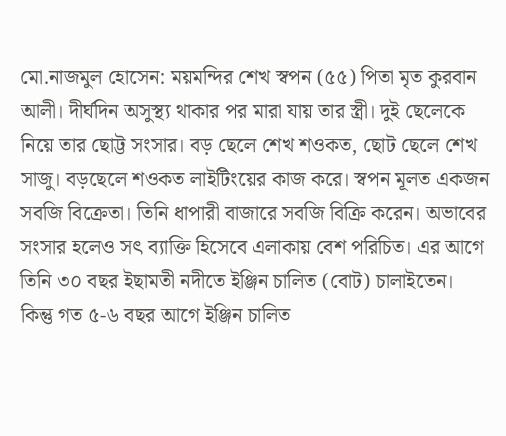মো.নাজমুল হোসেন: ময়মন্দির শেখ স্বপন (৫৫) পিতা মৃত কুরবান আলী। দীর্ঘদিন অসুস্থ্য থাকার পর মারা যায় তার স্ত্রী। দুই ছেলেকে নিয়ে তার ছোট্ট সংসার। বড় ছেলে শেখ শওকত, ছোট ছেলে শেখ সাজু। বড়ছেলে শওকত লাইটিংয়ের কাজ করে। স্বপন মূলত একজন সবজি বিক্রেতা। তিনি ধাপারী বাজারে সবজি বিক্রি করেন। অভাবের সংসার হলেও সৎ ব্যাক্তি হিসেবে এলাকায় বেশ পরিচিত। এর আগে তিনি ৩০ বছর ইছামতী নদীতে ইঞ্জিন চালিত (বোট) চালাইতেন।
কিন্তু গত ৫-৬ বছর আগে ইঞ্জিন চালিত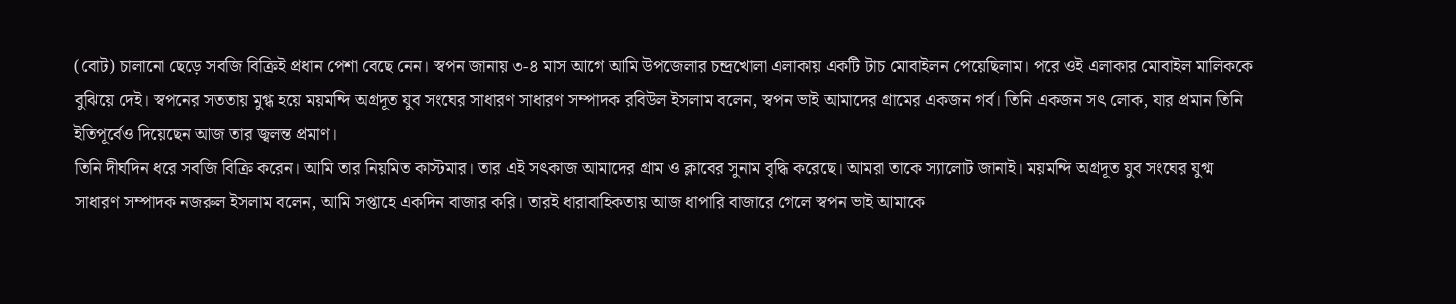(বোট) চালানো ছেড়ে সবজি বিক্রিই প্রধান পেশা বেছে নেন। স্বপন জানায় ৩-৪ মাস আগে আমি উপজেলার চন্দ্রখোলা এলাকায় একটি টাচ মোবাইলন পেয়েছিলাম। পরে ওই এলাকার মোবাইল মালিককে বুঝিয়ে দেই। স্বপনের সততায় মুগ্ধ হয়ে ময়মন্দি অগ্রদূত যুব সংঘের সাধারণ সাধারণ সম্পাদক রবিউল ইসলাম বলেন, স্বপন ভাই আমাদের গ্রামের একজন গর্ব। তিনি একজন সৎ লোক, যার প্রমান তিনি ইতিপূর্বেও দিয়েছেন আজ তার জ্বলন্ত প্রমাণ।
তিনি দীর্ঘদিন ধরে সবজি বিক্রি করেন। আমি তার নিয়মিত কাস্টমার। তার এই সৎকাজ আমাদের গ্রাম ও ক্লাবের সুনাম বৃদ্ধি করেছে। আমরা তাকে স্যালোট জানাই। ময়মন্দি অগ্রদূত যুব সংঘের যুগ্ম সাধারণ সম্পাদক নজরুল ইসলাম বলেন, আমি সপ্তাহে একদিন বাজার করি। তারই ধারাবাহিকতায় আজ ধাপারি বাজারে গেলে স্বপন ভাই আমাকে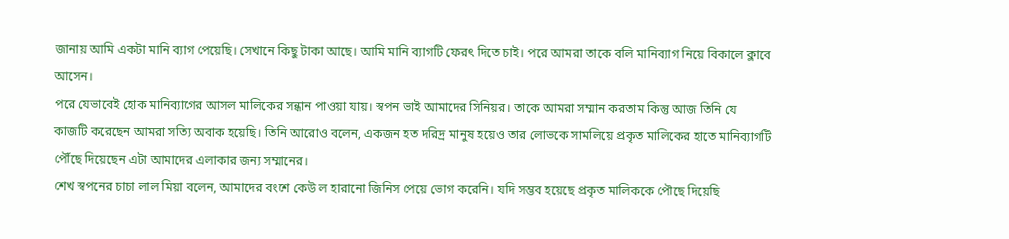জানায় আমি একটা মানি ব্যাগ পেয়েছি। সেখানে কিছু টাকা আছে। আমি মানি ব্যাগটি ফেরৎ দিতে চাই। পরে আমরা তাকে বলি মানিব্যাগ নিয়ে বিকালে ক্লাবে আসেন।
পরে যেভাবেই হোক মানিব্যাগের আসল মালিকের সন্ধান পাওয়া যায়। স্বপন ভাই আমাদের সিনিয়র। তাকে আমরা সম্মান করতাম কিন্তু আজ তিনি যে কাজটি করেছেন আমরা সত্যি অবাক হয়েছি। তিনি আরোও বলেন, একজন হত দরিদ্র মানুষ হয়েও তার লোভকে সামলিয়ে প্রকৃত মালিকের হাতে মানিব্যাগটি পৌঁছে দিয়েছেন এটা আমাদের এলাকার জন্য সম্মানের।
শেখ স্বপনের চাচা লাল মিয়া বলেন, আমাদের বংশে কেউ ল হারানো জিনিস পেয়ে ভোগ করেনি। যদি সম্ভব হয়েছে প্রকৃত মালিককে পৌছে দিয়েছি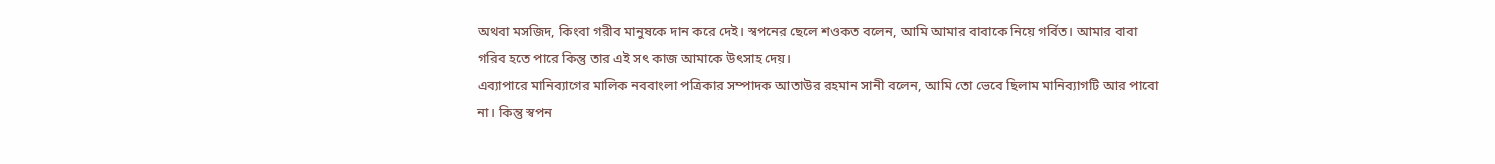অথবা মসজিদ, কিংবা গরীব মানুষকে দান করে দেই। স্বপনের ছেলে শওকত বলেন, আমি আমার বাবাকে নিয়ে গর্বিত। আমার বাবা গরিব হতে পারে কিন্তু তার এই সৎ কাজ আমাকে উৎসাহ দেয়।
এব্যাপারে মানিব্যাগের মালিক নববাংলা পত্রিকার সম্পাদক আতাউর রহমান সানী বলেন, আমি তো ভেবে ছিলাম মানিব্যাগটি আর পাবো না। কিন্তু স্বপন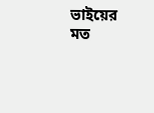ভাইয়ের মত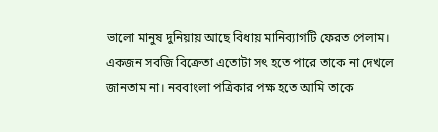ভালো মানুষ দুনিয়ায় আছে বিধায় মানিব্যাগটি ফেরত পেলাম। একজন সবজি বিক্রেতা এতোটা সৎ হতে পারে তাকে না দেখলে জানতাম না। নববাংলা পত্রিকার পক্ষ হতে আমি তাকে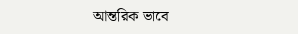আন্তরিক ভাবে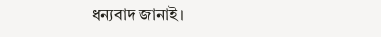ধন্যবাদ জানাই।